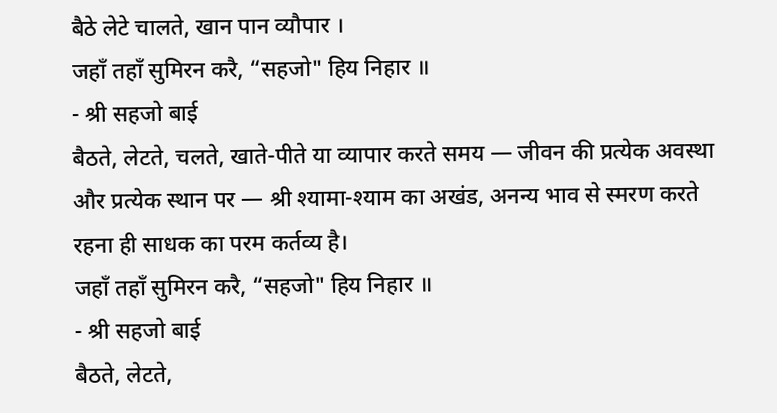बैठे लेटे चालते, खान पान व्यौपार ।
जहाँ तहाँ सुमिरन करै, “सहजो" हिय निहार ॥
- श्री सहजो बाई
बैठते, लेटते, चलते, खाते-पीते या व्यापार करते समय — जीवन की प्रत्येक अवस्था और प्रत्येक स्थान पर — श्री श्यामा-श्याम का अखंड, अनन्य भाव से स्मरण करते रहना ही साधक का परम कर्तव्य है।
जहाँ तहाँ सुमिरन करै, “सहजो" हिय निहार ॥
- श्री सहजो बाई
बैठते, लेटते,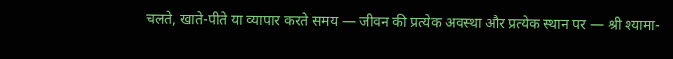चलते, खाते-पीते या व्यापार करते समय — जीवन की प्रत्येक अवस्था और प्रत्येक स्थान पर — श्री श्यामा-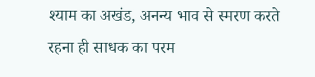श्याम का अखंड, अनन्य भाव से स्मरण करते रहना ही साधक का परम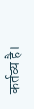कर्तव्य है।